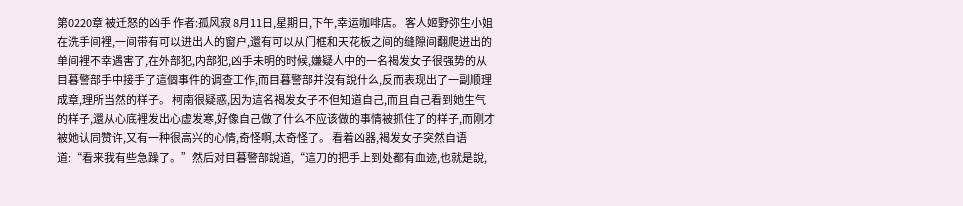第0220章 被迁怒的凶手 作者:孤风寂 8月11日,星期日,下午,幸运咖啡店。 客人姬野弥生小姐在洗手间裡,一间带有可以进出人的窗户,還有可以从门框和天花板之间的缝隙间翻爬进出的单间裡不幸遇害了,在外部犯,内部犯,凶手未明的时候,嫌疑人中的一名褐发女子很强势的从目暮警部手中接手了這個事件的调查工作,而目暮警部并沒有說什么,反而表现出了一副顺理成章,理所当然的样子。 柯南很疑惑,因为這名褐发女子不但知道自己,而且自己看到她生气的样子,還从心底裡发出心虚发寒,好像自己做了什么不应该做的事情被抓住了的样子,而刚才被她认同赞许,又有一种很高兴的心情,奇怪啊,太奇怪了。 看着凶器,褐发女子突然自语道:“看来我有些急躁了。”然后对目暮警部說道,“這刀的把手上到处都有血迹,也就是說,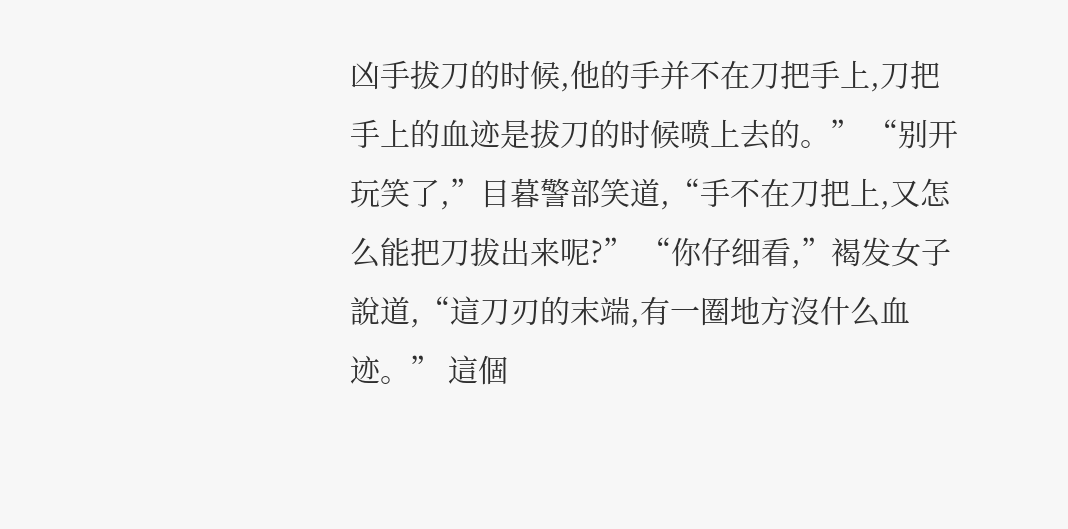凶手拔刀的时候,他的手并不在刀把手上,刀把手上的血迹是拔刀的时候喷上去的。” “别开玩笑了,”目暮警部笑道,“手不在刀把上,又怎么能把刀拔出来呢?” “你仔细看,”褐发女子說道,“這刀刃的末端,有一圈地方沒什么血迹。” 這個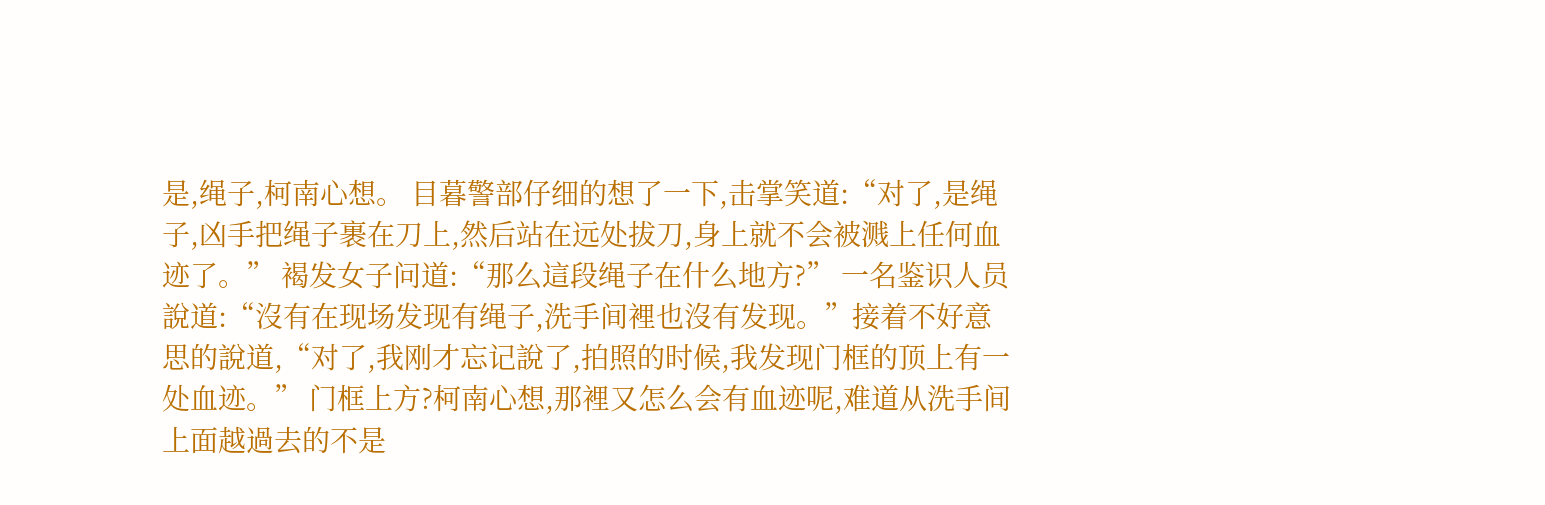是,绳子,柯南心想。 目暮警部仔细的想了一下,击掌笑道:“对了,是绳子,凶手把绳子裹在刀上,然后站在远处拔刀,身上就不会被溅上任何血迹了。” 褐发女子问道:“那么這段绳子在什么地方?” 一名鉴识人员說道:“沒有在现场发现有绳子,洗手间裡也沒有发现。”接着不好意思的說道,“对了,我刚才忘记說了,拍照的时候,我发现门框的顶上有一处血迹。” 门框上方?柯南心想,那裡又怎么会有血迹呢,难道从洗手间上面越過去的不是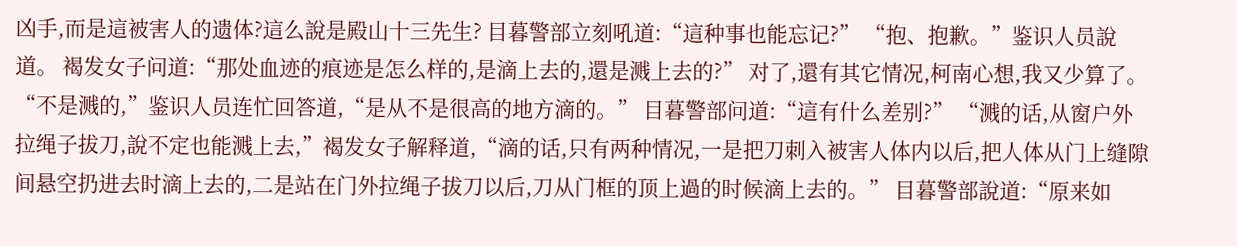凶手,而是這被害人的遗体?這么說是殿山十三先生? 目暮警部立刻吼道:“這种事也能忘记?” “抱、抱歉。”鉴识人员說道。 褐发女子问道:“那处血迹的痕迹是怎么样的,是滴上去的,還是溅上去的?” 对了,還有其它情况,柯南心想,我又少算了。 “不是溅的,”鉴识人员连忙回答道,“是从不是很高的地方滴的。” 目暮警部问道:“這有什么差别?” “溅的话,从窗户外拉绳子拔刀,說不定也能溅上去,”褐发女子解释道,“滴的话,只有两种情况,一是把刀刺入被害人体内以后,把人体从门上缝隙间悬空扔进去时滴上去的,二是站在门外拉绳子拔刀以后,刀从门框的顶上過的时候滴上去的。” 目暮警部說道:“原来如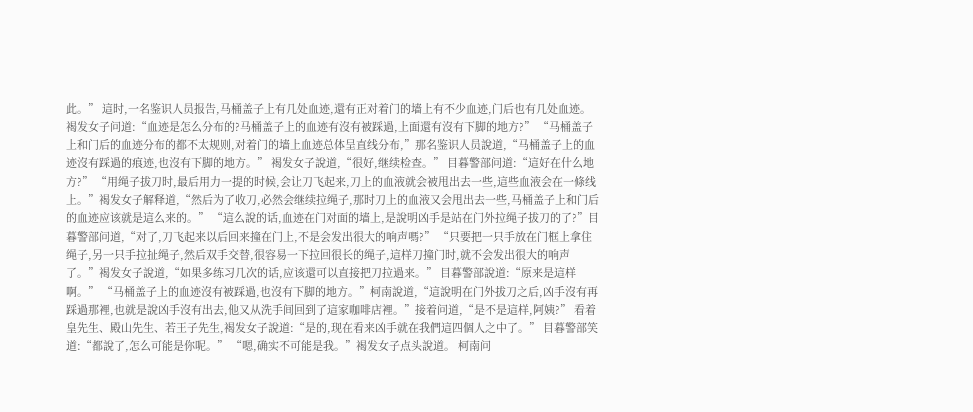此。” 這时,一名鉴识人员报告,马桶盖子上有几处血迹,還有正对着门的墙上有不少血迹,门后也有几处血迹。 褐发女子问道:“血迹是怎么分布的?马桶盖子上的血迹有沒有被踩過,上面還有沒有下脚的地方?” “马桶盖子上和门后的血迹分布的都不太规则,对着门的墙上血迹总体呈直线分布,”那名鉴识人员說道,“马桶盖子上的血迹沒有踩過的痕迹,也沒有下脚的地方。” 褐发女子說道,“很好,继续检查。” 目暮警部问道:“這好在什么地方?” “用绳子拔刀时,最后用力一提的时候,会让刀飞起来,刀上的血液就会被甩出去一些,這些血液会在一條线上。”褐发女子解释道,“然后为了收刀,必然会继续拉绳子,那时刀上的血液又会甩出去一些,马桶盖子上和门后的血迹应该就是這么来的。” “這么說的话,血迹在门对面的墙上,是說明凶手是站在门外拉绳子拔刀的了?”目暮警部问道,“对了,刀飞起来以后回来撞在门上,不是会发出很大的响声嗎?” “只要把一只手放在门框上拿住绳子,另一只手拉扯绳子,然后双手交替,很容易一下拉回很长的绳子,這样刀撞门时,就不会发出很大的响声了。”褐发女子說道,“如果多练习几次的话,应该還可以直接把刀拉過来。” 目暮警部說道:“原来是這样啊。” “马桶盖子上的血迹沒有被踩過,也沒有下脚的地方。”柯南說道,“這說明在门外拔刀之后,凶手沒有再踩過那裡,也就是說凶手沒有出去,他又从洗手间回到了這家咖啡店裡。”接着问道,“是不是這样,阿姨?” 看着皇先生、殿山先生、若王子先生,褐发女子說道:“是的,现在看来凶手就在我們這四個人之中了。” 目暮警部笑道:“都說了,怎么可能是你呢。” “嗯,确实不可能是我。”褐发女子点头說道。 柯南问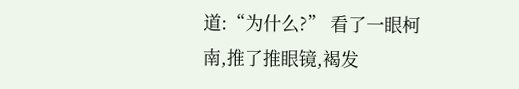道:“为什么?” 看了一眼柯南,推了推眼镜,褐发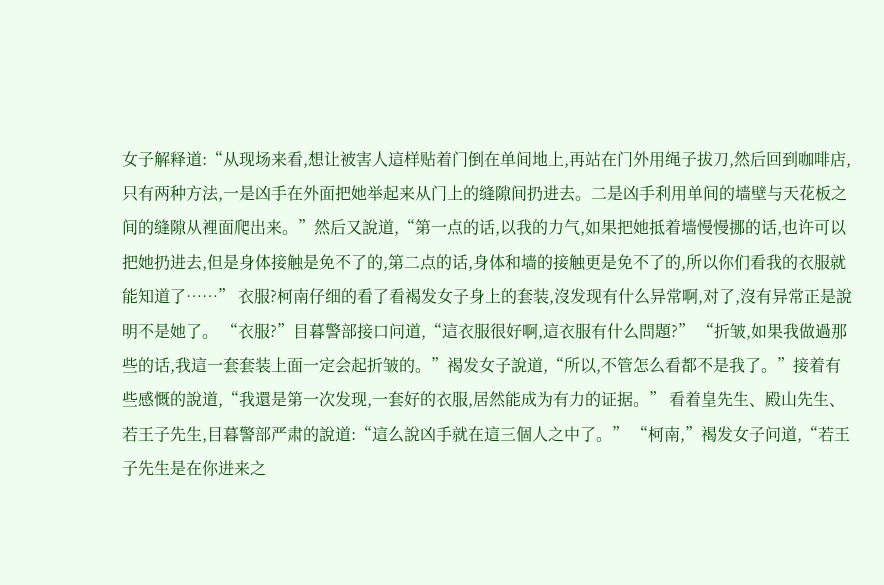女子解释道:“从现场来看,想让被害人這样贴着门倒在单间地上,再站在门外用绳子拔刀,然后回到咖啡店,只有两种方法,一是凶手在外面把她举起来从门上的缝隙间扔进去。二是凶手利用单间的墙壁与天花板之间的缝隙从裡面爬出来。”然后又說道,“第一点的话,以我的力气,如果把她抵着墙慢慢挪的话,也许可以把她扔进去,但是身体接触是免不了的,第二点的话,身体和墙的接触更是免不了的,所以你们看我的衣服就能知道了……” 衣服?柯南仔细的看了看褐发女子身上的套装,沒发现有什么异常啊,对了,沒有异常正是說明不是她了。 “衣服?”目暮警部接口问道,“這衣服很好啊,這衣服有什么問題?” “折皱,如果我做過那些的话,我這一套套装上面一定会起折皱的。”褐发女子說道,“所以,不管怎么看都不是我了。”接着有些感慨的說道,“我還是第一次发现,一套好的衣服,居然能成为有力的证据。” 看着皇先生、殿山先生、若王子先生,目暮警部严肃的說道:“這么說凶手就在這三個人之中了。” “柯南,”褐发女子问道,“若王子先生是在你进来之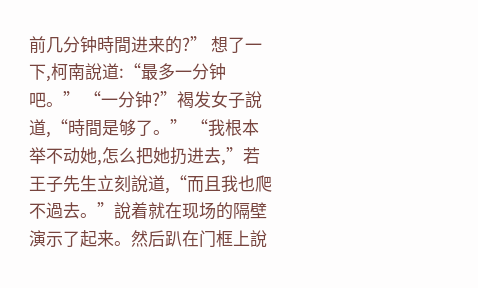前几分钟時間进来的?” 想了一下,柯南說道:“最多一分钟吧。” “一分钟?”褐发女子說道,“時間是够了。” “我根本举不动她,怎么把她扔进去,”若王子先生立刻說道,“而且我也爬不過去。”說着就在现场的隔壁演示了起来。然后趴在门框上說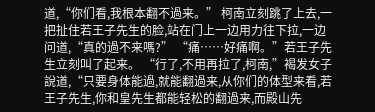道,“你们看,我根本翻不過来。” 柯南立刻跳了上去,一把扯住若王子先生的脸,站在门上一边用力往下拉,一边问道,“真的過不来嗎?” “痛……好痛啊。”若王子先生立刻叫了起来。 “行了,不用再拉了,柯南,”褐发女子說道,“只要身体能過,就能翻過来,从你们的体型来看,若王子先生,你和皇先生都能轻松的翻過来,而殿山先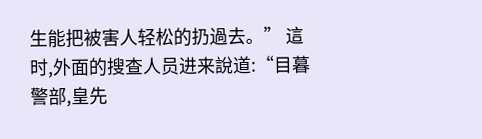生能把被害人轻松的扔過去。” 這时,外面的搜查人员进来說道:“目暮警部,皇先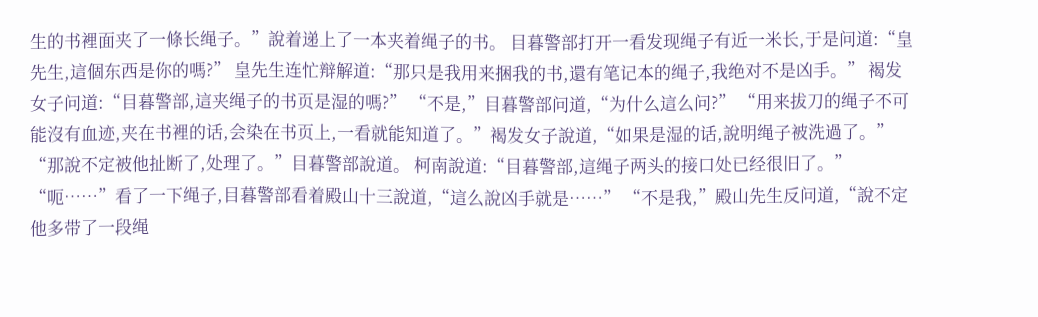生的书裡面夹了一條长绳子。”說着递上了一本夹着绳子的书。 目暮警部打开一看发现绳子有近一米长,于是问道:“皇先生,這個东西是你的嗎?” 皇先生连忙辩解道:“那只是我用来捆我的书,還有笔记本的绳子,我绝对不是凶手。” 褐发女子问道:“目暮警部,這夹绳子的书页是湿的嗎?” “不是,”目暮警部问道,“为什么這么问?” “用来拔刀的绳子不可能沒有血迹,夹在书裡的话,会染在书页上,一看就能知道了。”褐发女子說道,“如果是湿的话,說明绳子被洗過了。” “那說不定被他扯断了,处理了。”目暮警部說道。 柯南說道:“目暮警部,這绳子两头的接口处已经很旧了。” “呃……”看了一下绳子,目暮警部看着殿山十三說道,“這么說凶手就是……” “不是我,”殿山先生反问道,“說不定他多带了一段绳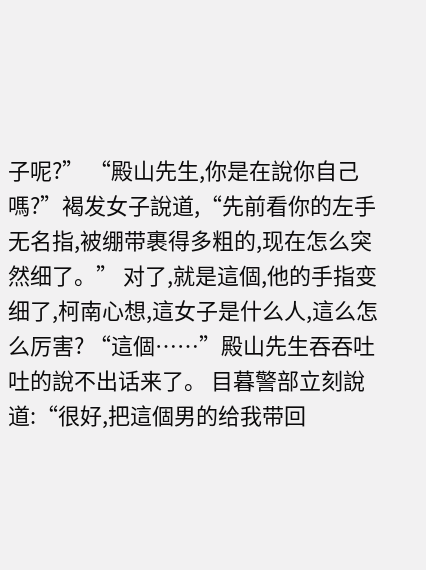子呢?” “殿山先生,你是在說你自己嗎?”褐发女子說道,“先前看你的左手无名指,被绷带裹得多粗的,现在怎么突然细了。” 对了,就是這個,他的手指变细了,柯南心想,這女子是什么人,這么怎么厉害? “這個……”殿山先生吞吞吐吐的說不出话来了。 目暮警部立刻說道:“很好,把這個男的给我带回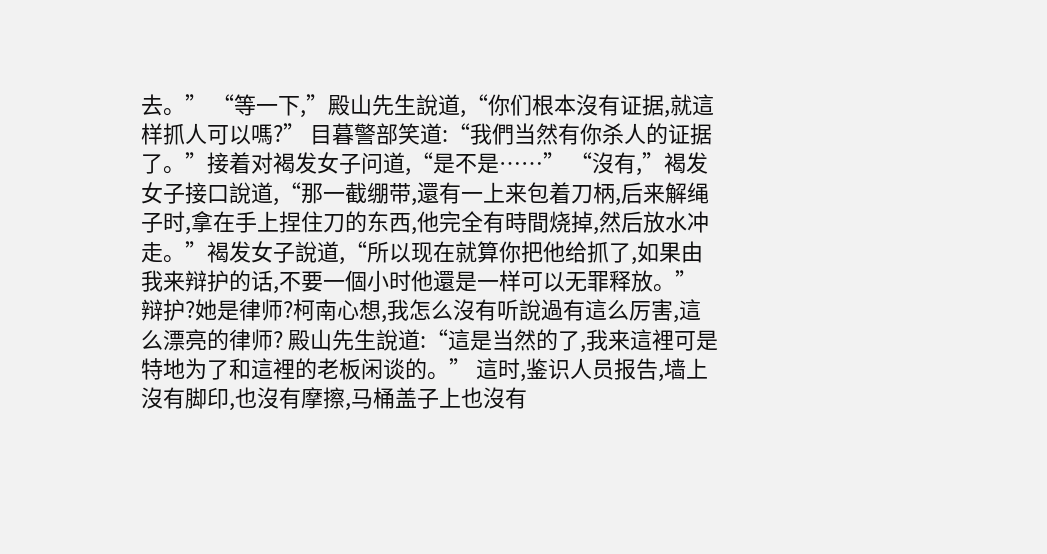去。” “等一下,”殿山先生說道,“你们根本沒有证据,就這样抓人可以嗎?” 目暮警部笑道:“我們当然有你杀人的证据了。”接着对褐发女子问道,“是不是……” “沒有,”褐发女子接口說道,“那一截绷带,還有一上来包着刀柄,后来解绳子时,拿在手上捏住刀的东西,他完全有時間烧掉,然后放水冲走。”褐发女子說道,“所以现在就算你把他给抓了,如果由我来辩护的话,不要一個小时他還是一样可以无罪释放。” 辩护?她是律师?柯南心想,我怎么沒有听說過有這么厉害,這么漂亮的律师? 殿山先生說道:“這是当然的了,我来這裡可是特地为了和這裡的老板闲谈的。” 這时,鉴识人员报告,墙上沒有脚印,也沒有摩擦,马桶盖子上也沒有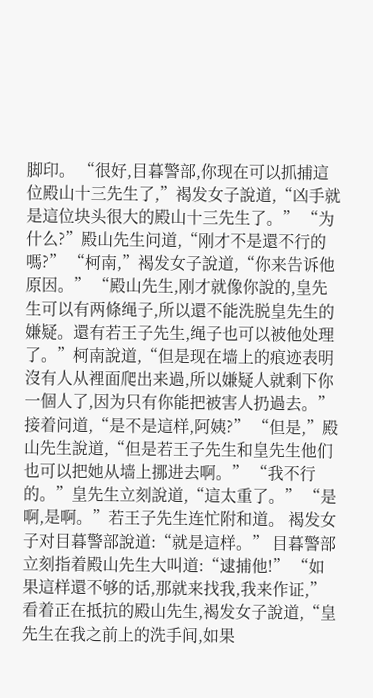脚印。 “很好,目暮警部,你现在可以抓捕這位殿山十三先生了,”褐发女子說道,“凶手就是這位块头很大的殿山十三先生了。” “为什么?”殿山先生问道,“刚才不是還不行的嗎?” “柯南,”褐发女子說道,“你来告诉他原因。” “殿山先生,刚才就像你說的,皇先生可以有两條绳子,所以還不能洗脱皇先生的嫌疑。還有若王子先生,绳子也可以被他处理了。”柯南說道,“但是现在墙上的痕迹表明沒有人从裡面爬出来過,所以嫌疑人就剩下你一個人了,因为只有你能把被害人扔過去。”接着问道,“是不是這样,阿姨?” “但是,”殿山先生說道,“但是若王子先生和皇先生他们也可以把她从墙上挪进去啊。” “我不行的。”皇先生立刻說道,“這太重了。” “是啊,是啊。”若王子先生连忙附和道。 褐发女子对目暮警部說道:“就是這样。” 目暮警部立刻指着殿山先生大叫道:“逮捕他!” “如果這样還不够的话,那就来找我,我来作证,”看着正在抵抗的殿山先生,褐发女子說道,“皇先生在我之前上的洗手间,如果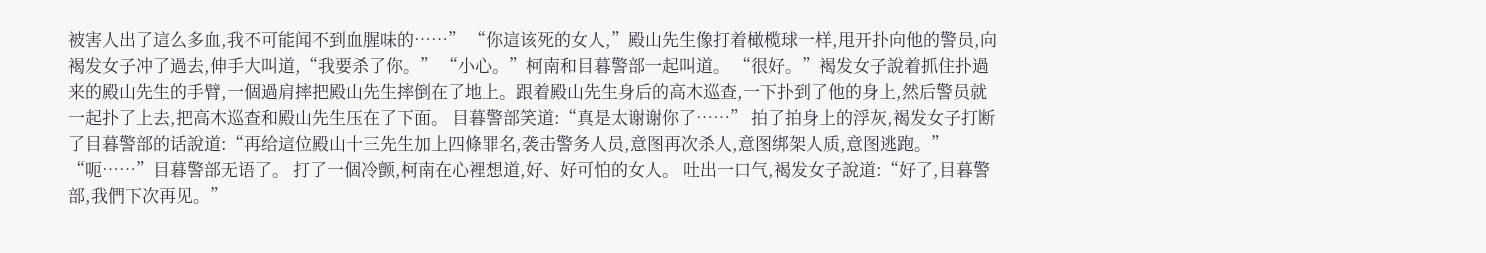被害人出了這么多血,我不可能闻不到血腥味的……” “你這该死的女人,”殿山先生像打着橄榄球一样,甩开扑向他的警员,向褐发女子冲了過去,伸手大叫道,“我要杀了你。” “小心。”柯南和目暮警部一起叫道。 “很好。”褐发女子說着抓住扑過来的殿山先生的手臂,一個過肩摔把殿山先生摔倒在了地上。跟着殿山先生身后的高木巡查,一下扑到了他的身上,然后警员就一起扑了上去,把高木巡查和殿山先生压在了下面。 目暮警部笑道:“真是太谢谢你了……” 拍了拍身上的浮灰,褐发女子打断了目暮警部的话說道:“再给這位殿山十三先生加上四條罪名,袭击警务人员,意图再次杀人,意图绑架人质,意图逃跑。” “呃……”目暮警部无语了。 打了一個冷颤,柯南在心裡想道,好、好可怕的女人。 吐出一口气,褐发女子說道:“好了,目暮警部,我們下次再见。”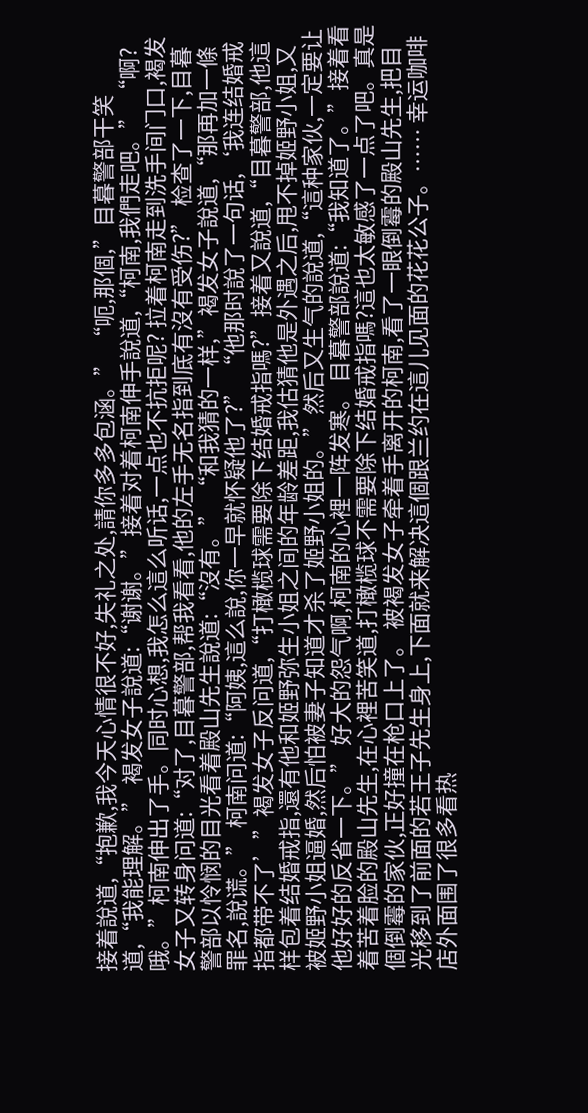接着說道,“抱歉,我今天心情很不好,失礼之处,請你多多包涵。” “呃,那個,”目暮警部干笑道,“我能理解。” 褐发女子說道:“谢谢。”接着对着柯南伸手說道,“柯南,我們走吧。” “啊?哦。”柯南伸出了手。同时心想,我怎么這么听话,一点也不抗拒呢? 拉着柯南走到洗手间门口,褐发女子又转身问道:“对了,目暮警部,帮我看看,他的左手无名指到底有沒有受伤?” 检查了一下,目暮警部以怜悯的目光看着殿山先生說道:“沒有。” “和我猜的一样,”褐发女子說道,“那再加一條罪名,說谎。” 柯南问道:“阿姨,這么說,你一早就怀疑他了?” “他那时說了一句话,‘我连结婚戒指都带不了’”褐发女子反问道,“打橄榄球需要除下结婚戒指嗎?”接着又說道,“目暮警部,他這样包着结婚戒指,還有他和姬野弥生小姐之间的年龄差距,我估猜他是外遇之后,甩不掉姬野小姐,又被姬野小姐逼婚,然后怕被妻子知道才杀了姬野小姐的。”然后又生气的說道,“這种家伙,一定要让他好好的反省一下。” 好大的怨气啊,柯南的心裡一阵发寒。 目暮警部說道:“我知道了。”接着看着苦着脸的殿山先生,在心裡苦笑道,打橄榄球不需要除下结婚戒指嗎?這也太敏感了一点了吧。真是個倒霉的家伙,正好撞在枪口上了。 被褐发女子牵着手离开的柯南,看了一眼倒霉的殿山先生,把目光移到了前面的若王子先生身上,下面就来解决這個跟兰约在這儿见面的花花公子。…… 幸运咖啡店外面围了很多看热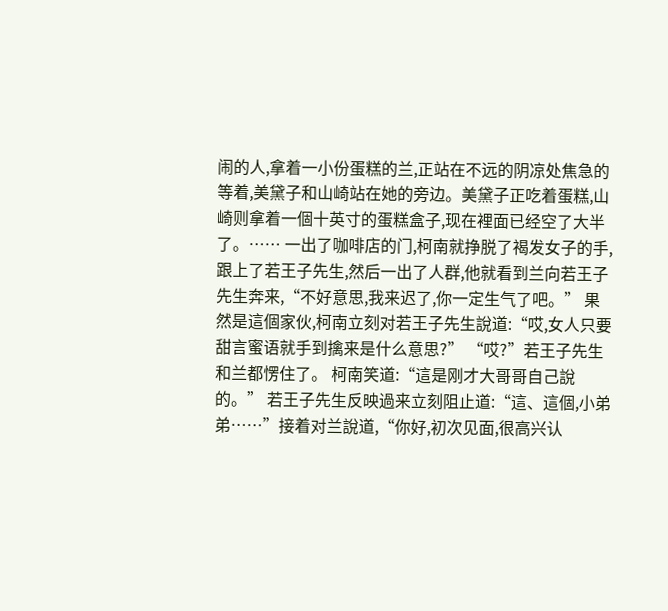闹的人,拿着一小份蛋糕的兰,正站在不远的阴凉处焦急的等着,美黛子和山崎站在她的旁边。美黛子正吃着蛋糕,山崎则拿着一個十英寸的蛋糕盒子,现在裡面已经空了大半了。…… 一出了咖啡店的门,柯南就挣脱了褐发女子的手,跟上了若王子先生,然后一出了人群,他就看到兰向若王子先生奔来,“不好意思,我来迟了,你一定生气了吧。” 果然是這個家伙,柯南立刻对若王子先生說道:“哎,女人只要甜言蜜语就手到擒来是什么意思?” “哎?”若王子先生和兰都愣住了。 柯南笑道:“這是刚才大哥哥自己說的。” 若王子先生反映過来立刻阻止道:“這、這個,小弟弟……”接着对兰說道,“你好,初次见面,很高兴认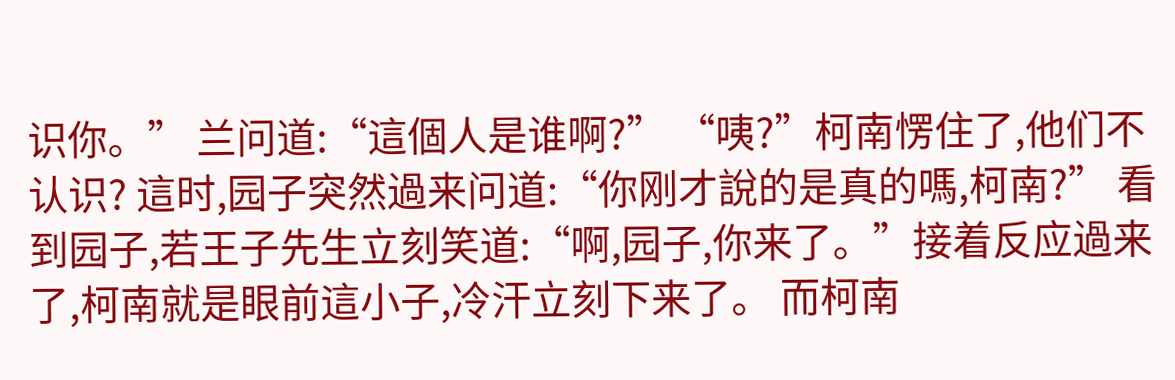识你。” 兰问道:“這個人是谁啊?” “咦?”柯南愣住了,他们不认识? 這时,园子突然過来问道:“你刚才說的是真的嗎,柯南?” 看到园子,若王子先生立刻笑道:“啊,园子,你来了。”接着反应過来了,柯南就是眼前這小子,冷汗立刻下来了。 而柯南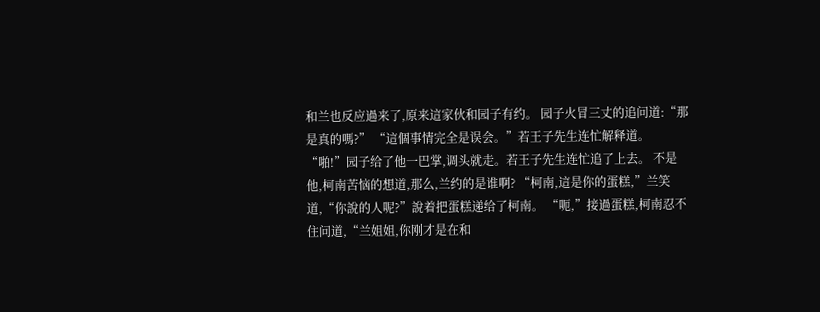和兰也反应過来了,原来這家伙和园子有约。 园子火冒三丈的追问道:“那是真的嗎?” “這個事情完全是误会。”若王子先生连忙解释道。 “啪!”园子给了他一巴掌,调头就走。若王子先生连忙追了上去。 不是他,柯南苦恼的想道,那么,兰约的是谁啊? “柯南,這是你的蛋糕,”兰笑道,“你說的人呢?”說着把蛋糕递给了柯南。 “呃,”接過蛋糕,柯南忍不住问道,“兰姐姐,你刚才是在和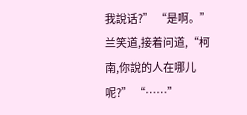我說话?” “是啊。”兰笑道,接着问道,“柯南,你說的人在哪儿呢?” “……”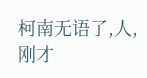柯南无语了,人,刚才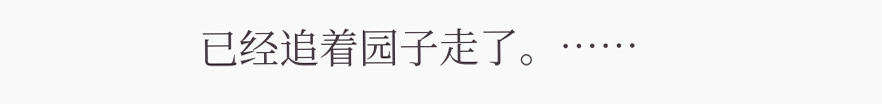已经追着园子走了。……